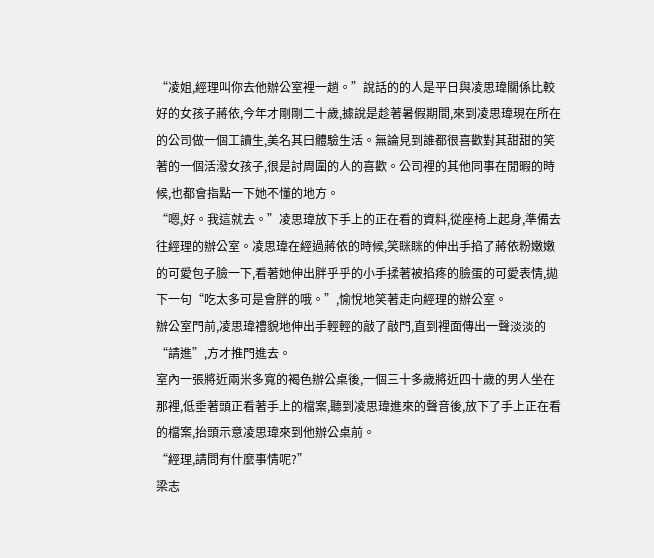“凌姐,經理叫你去他辦公室裡一趟。”說話的的人是平日與凌思瑋關係比較好的女孩子蔣依,今年才剛剛二十歲,據說是趁著暑假期間,來到凌思瑋現在所在的公司做一個工讀生,美名其曰體驗生活。無論見到誰都很喜歡對其甜甜的笑著的一個活潑女孩子,很是討周圍的人的喜歡。公司裡的其他同事在閒暇的時候,也都會指點一下她不懂的地方。
“嗯,好。我這就去。”凌思瑋放下手上的正在看的資料,從座椅上起身,準備去往經理的辦公室。凌思瑋在經過蔣依的時候,笑眯眯的伸出手掐了蔣依粉嫩嫩的可愛包子臉一下,看著她伸出胖乎乎的小手揉著被掐疼的臉蛋的可愛表情,拋下一句“吃太多可是會胖的哦。”,愉悅地笑著走向經理的辦公室。
辦公室門前,凌思瑋禮貌地伸出手輕輕的敲了敲門,直到裡面傳出一聲淡淡的“請進”,方才推門進去。
室內一張將近兩米多寬的褐色辦公桌後,一個三十多歲將近四十歲的男人坐在那裡,低垂著頭正看著手上的檔案,聽到凌思瑋進來的聲音後,放下了手上正在看的檔案,抬頭示意凌思瑋來到他辦公桌前。
“經理,請問有什麼事情呢?”
梁志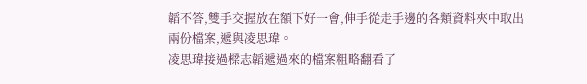韜不答,雙手交握放在額下好一會,伸手從走手邊的各類資料夾中取出兩份檔案,遞與凌思瑋。
凌思瑋接過樑志韜遞過來的檔案粗略翻看了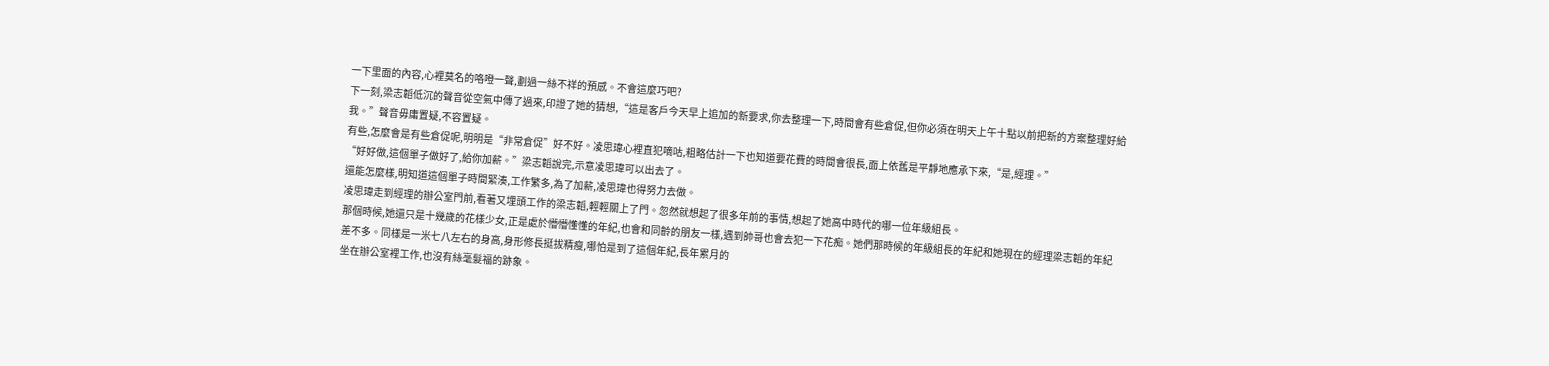一下里面的內容,心裡莫名的咯噔一聲,劃過一絲不祥的預感。不會這麼巧吧?
下一刻,梁志韜低沉的聲音從空氣中傳了過來,印證了她的猜想,“這是客戶今天早上追加的新要求,你去整理一下,時間會有些倉促,但你必須在明天上午十點以前把新的方案整理好給我。”聲音毋庸置疑,不容置疑。
有些,怎麼會是有些倉促呢,明明是“非常倉促”好不好。凌思瑋心裡直犯嘀咕,粗略估計一下也知道要花費的時間會很長,面上依舊是平靜地應承下來,“是,經理。”
“好好做,這個單子做好了,給你加薪。”梁志韜說完,示意凌思瑋可以出去了。
還能怎麼樣,明知道這個單子時間緊湊,工作繁多,為了加薪,凌思瑋也得努力去做。
凌思瑋走到經理的辦公室門前,看著又埋頭工作的梁志韜,輕輕關上了門。忽然就想起了很多年前的事情,想起了她高中時代的哪一位年級組長。
那個時候,她還只是十幾歲的花樣少女,正是處於懵懵懂懂的年紀,也會和同齡的朋友一樣,遇到帥哥也會去犯一下花痴。她們那時候的年級組長的年紀和她現在的經理梁志韜的年紀差不多。同樣是一米七八左右的身高,身形修長挺拔精瘦,哪怕是到了這個年紀,長年累月的
坐在辦公室裡工作,也沒有絲毫髮福的跡象。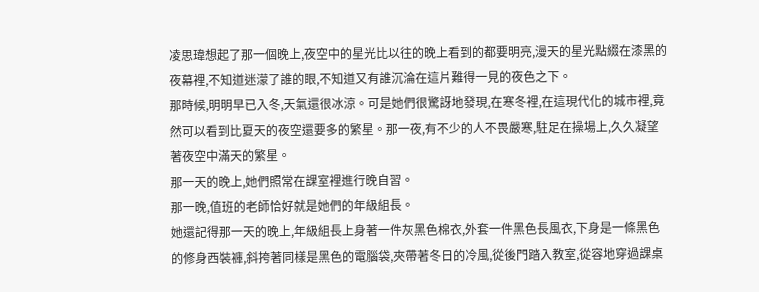凌思瑋想起了那一個晚上,夜空中的星光比以往的晚上看到的都要明亮,漫天的星光點綴在漆黑的夜幕裡,不知道迷濛了誰的眼,不知道又有誰沉淪在這片難得一見的夜色之下。
那時候,明明早已入冬,天氣還很冰涼。可是她們很驚訝地發現,在寒冬裡,在這現代化的城市裡,竟然可以看到比夏天的夜空還要多的繁星。那一夜,有不少的人不畏嚴寒,駐足在操場上,久久凝望著夜空中滿天的繁星。
那一天的晚上,她們照常在課室裡進行晚自習。
那一晚,值班的老師恰好就是她們的年級組長。
她還記得那一天的晚上,年級組長上身著一件灰黑色棉衣,外套一件黑色長風衣,下身是一條黑色的修身西裝褲,斜挎著同樣是黑色的電腦袋,夾帶著冬日的冷風,從後門踏入教室,從容地穿過課桌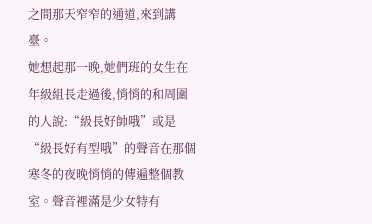之間那天窄窄的通道,來到講臺。
她想起那一晚,她們班的女生在年級組長走過後,悄悄的和周圍的人說:“級長好帥哦”或是“級長好有型哦”的聲音在那個寒冬的夜晚悄悄的傳遍整個教室。聲音裡滿是少女特有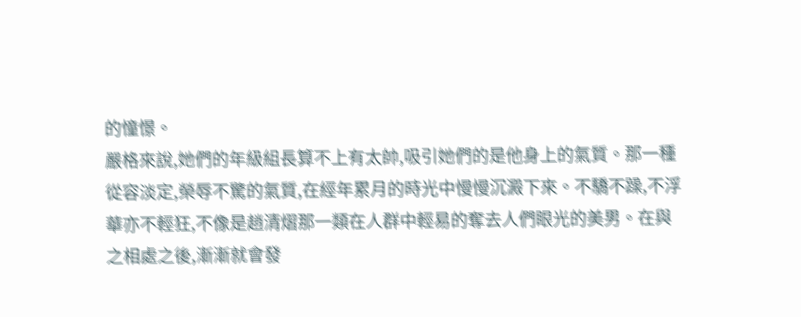的憧憬。
嚴格來說,她們的年級組長算不上有太帥,吸引她們的是他身上的氣質。那一種從容淡定,榮辱不驚的氣質,在經年累月的時光中慢慢沉澱下來。不驕不躁,不浮華亦不輕狂,不像是趙清熠那一類在人群中輕易的奪去人們眼光的美男。在與之相處之後,漸漸就會發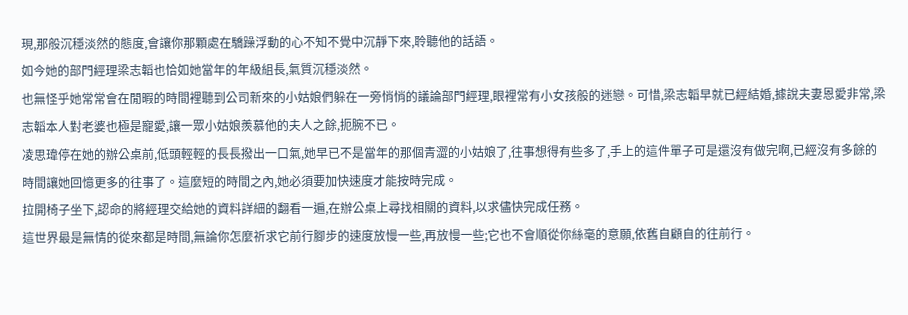現,那般沉穩淡然的態度,會讓你那顆處在驕躁浮動的心不知不覺中沉靜下來,聆聽他的話語。
如今她的部門經理梁志韜也恰如她當年的年級組長,氣質沉穩淡然。
也無怪乎她常常會在閒暇的時間裡聽到公司新來的小姑娘們躲在一旁悄悄的議論部門經理,眼裡常有小女孩般的迷戀。可惜,梁志韜早就已經結婚,據說夫妻恩愛非常,梁志韜本人對老婆也極是寵愛,讓一眾小姑娘羨慕他的夫人之餘,扼腕不已。
凌思瑋停在她的辦公桌前,低頭輕輕的長長撥出一口氣,她早已不是當年的那個青澀的小姑娘了,往事想得有些多了,手上的這件單子可是還沒有做完啊,已經沒有多餘的時間讓她回憶更多的往事了。這麼短的時間之內,她必須要加快速度才能按時完成。
拉開椅子坐下,認命的將經理交給她的資料詳細的翻看一遍,在辦公桌上尋找相關的資料,以求儘快完成任務。
這世界最是無情的從來都是時間,無論你怎麼祈求它前行腳步的速度放慢一些,再放慢一些;它也不會順從你絲毫的意願,依舊自顧自的往前行。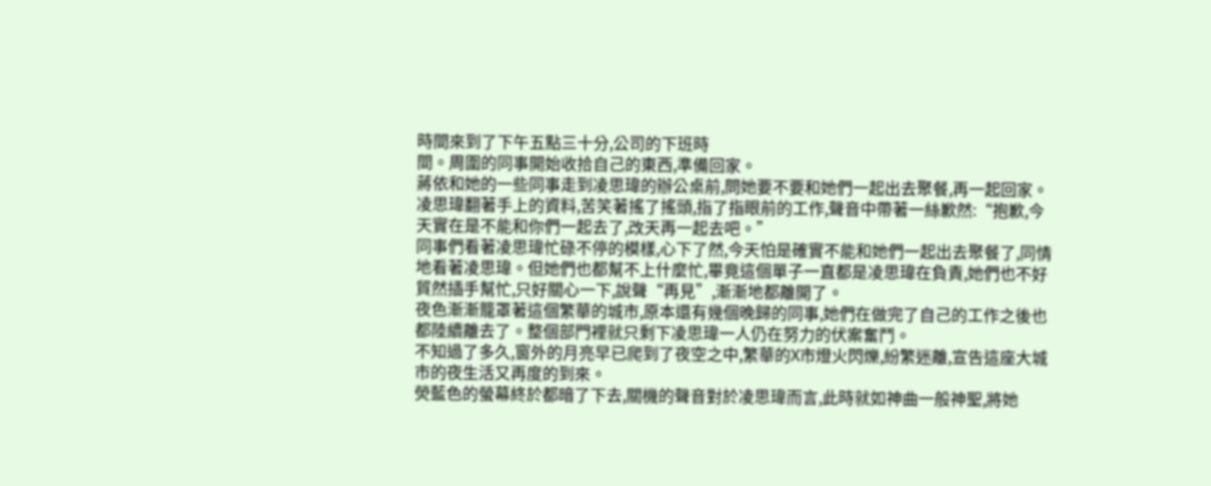時間來到了下午五點三十分,公司的下班時
間。周圍的同事開始收拾自己的東西,準備回家。
蔣依和她的一些同事走到凌思瑋的辦公桌前,問她要不要和她們一起出去聚餐,再一起回家。
凌思瑋翻著手上的資料,苦笑著搖了搖頭,指了指眼前的工作,聲音中帶著一絲歉然:“抱歉,今天實在是不能和你們一起去了,改天再一起去吧。”
同事們看著凌思瑋忙碌不停的模樣,心下了然,今天怕是確實不能和她們一起出去聚餐了,同情地看著凌思瑋。但她們也都幫不上什麼忙,畢竟這個單子一直都是凌思瑋在負責,她們也不好貿然插手幫忙,只好關心一下,說聲“再見”,漸漸地都離開了。
夜色漸漸籠罩著這個繁華的城市,原本還有幾個晚歸的同事,她們在做完了自己的工作之後也都陸續離去了。整個部門裡就只剩下凌思瑋一人仍在努力的伏案奮鬥。
不知過了多久,窗外的月亮早已爬到了夜空之中,繁華的X市燈火閃爍,紛繁迷離,宣告這座大城市的夜生活又再度的到來。
熒藍色的螢幕終於都暗了下去,關機的聲音對於凌思瑋而言,此時就如神曲一般神聖,將她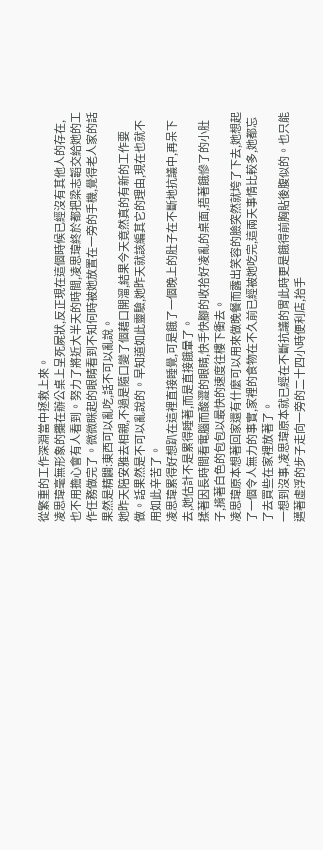從繁重的工作深淵當中拯救上來。
凌思瑋毫無形象的攤在辦公桌上呈死屍狀,反正現在這個時候已經沒有其他人的存在,也不用擔心會有人看到。努力了將近大半天的時間,凌思瑋終於都把梁志韜交給她的工作任務做完了。微微眯起的眼睛看到不知何時被她放置在一旁的手機,覺得老人家的話果然是精闢:東西可以亂吃,話不可以亂說。
她昨天陪安雅去相親,不過是隨口變了個藉口開溜,結果今天竟然真的有新的工作要做。話果然是不可以亂說的。早知道如此靈驗,她昨天就該編其它的理由,現在也就不用如此辛苦了。
凌思瑋累得好想趴在這裡直接睡覺,可是餓了一個晚上的肚子在不斷地抗議中,再呆下去,她估計不是累得睡著,而是直接餓暈了。
揉著因長時間看電腦而酸澀的眼睛,快手快腳的收拾好凌亂的桌面,捂著餓慘了的小肚子,揹著白色的包包以最快的速度往樓下衝去。
凌思瑋原本想著回家還有什麼可以用來做晚餐而露出笑容的臉突然就垮了下去,她想起了一個令人無力的事實,家裡的食物在不久前已經被她吃完,這兩天事情比較多,她都忘了去買些在家裡放著了。
一想到沒事,凌思瑋原本就已經在不斷抗議的胃此時更是餓得前胸貼後腹似的。也只能邁著虛浮的步子走向一旁的二十四小時便利店,抬手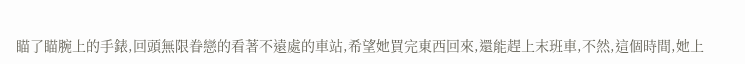瞄了瞄腕上的手錶,回頭無限眷戀的看著不遠處的車站,希望她買完東西回來,還能趕上末班車,不然,這個時間,她上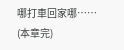哪打車回家哪……
(本章完)